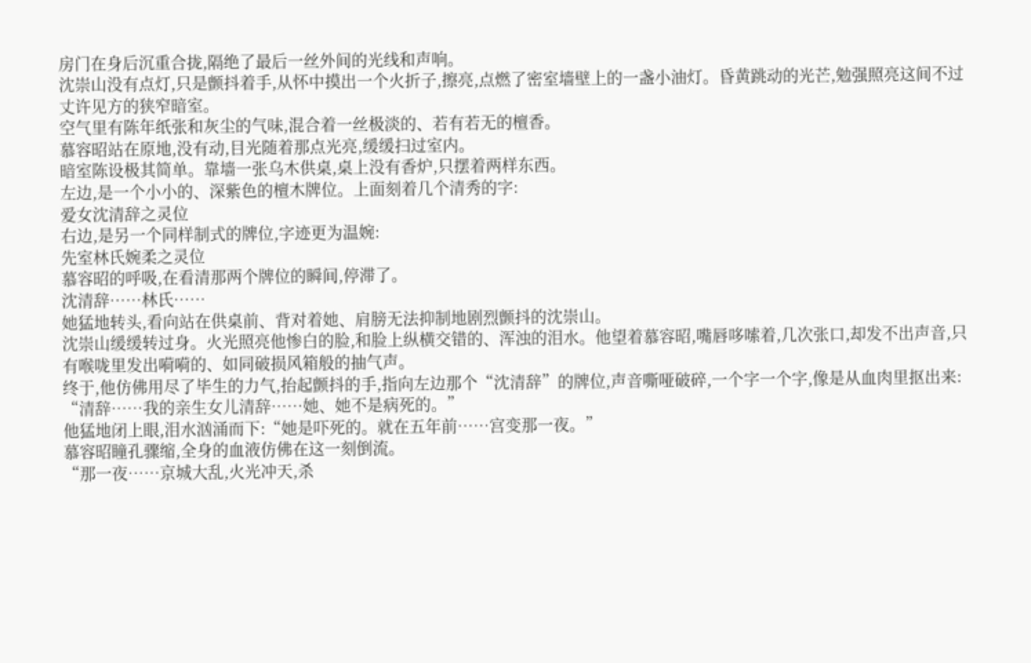房门在身后沉重合拢,隔绝了最后一丝外间的光线和声响。
沈崇山没有点灯,只是颤抖着手,从怀中摸出一个火折子,擦亮,点燃了密室墙壁上的一盏小油灯。昏黄跳动的光芒,勉强照亮这间不过丈许见方的狭窄暗室。
空气里有陈年纸张和灰尘的气味,混合着一丝极淡的、若有若无的檀香。
慕容昭站在原地,没有动,目光随着那点光亮,缓缓扫过室内。
暗室陈设极其简单。靠墙一张乌木供桌,桌上没有香炉,只摆着两样东西。
左边,是一个小小的、深紫色的檀木牌位。上面刻着几个清秀的字:
爱女沈清辞之灵位
右边,是另一个同样制式的牌位,字迹更为温婉:
先室林氏婉柔之灵位
慕容昭的呼吸,在看清那两个牌位的瞬间,停滞了。
沈清辞……林氏……
她猛地转头,看向站在供桌前、背对着她、肩膀无法抑制地剧烈颤抖的沈崇山。
沈崇山缓缓转过身。火光照亮他惨白的脸,和脸上纵横交错的、浑浊的泪水。他望着慕容昭,嘴唇哆嗦着,几次张口,却发不出声音,只有喉咙里发出嗬嗬的、如同破损风箱般的抽气声。
终于,他仿佛用尽了毕生的力气,抬起颤抖的手,指向左边那个“沈清辞”的牌位,声音嘶哑破碎,一个字一个字,像是从血肉里抠出来:
“清辞……我的亲生女儿清辞……她、她不是病死的。”
他猛地闭上眼,泪水汹涌而下:“她是吓死的。就在五年前……宫变那一夜。”
慕容昭瞳孔骤缩,全身的血液仿佛在这一刻倒流。
“那一夜……京城大乱,火光冲天,杀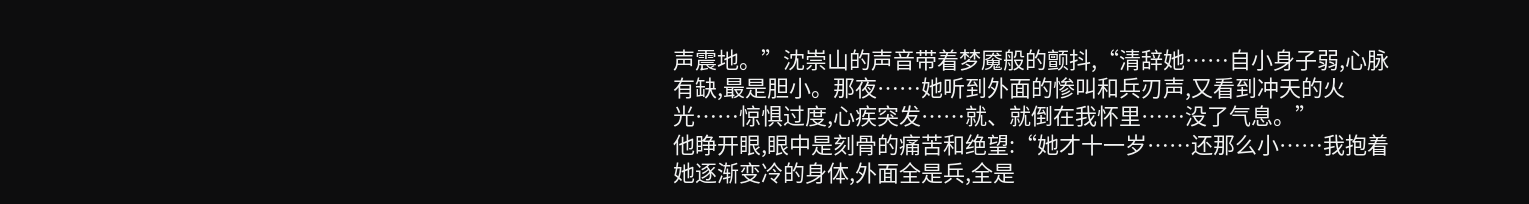声震地。”沈崇山的声音带着梦魇般的颤抖,“清辞她……自小身子弱,心脉有缺,最是胆小。那夜……她听到外面的惨叫和兵刃声,又看到冲天的火光……惊惧过度,心疾突发……就、就倒在我怀里……没了气息。”
他睁开眼,眼中是刻骨的痛苦和绝望:“她才十一岁……还那么小……我抱着她逐渐变冷的身体,外面全是兵,全是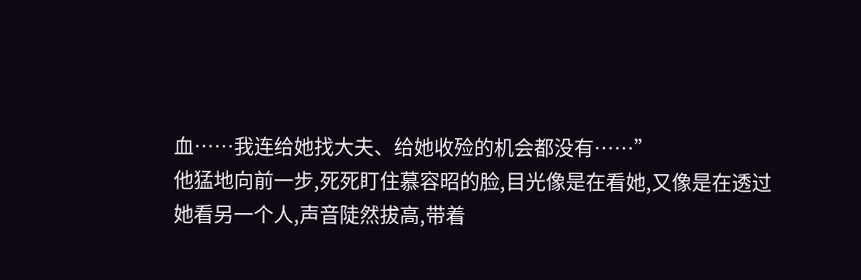血……我连给她找大夫、给她收殓的机会都没有……”
他猛地向前一步,死死盯住慕容昭的脸,目光像是在看她,又像是在透过她看另一个人,声音陡然拔高,带着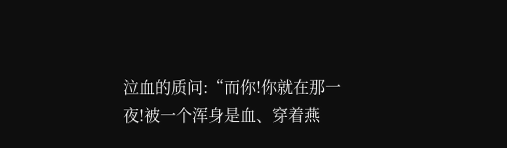泣血的质问:“而你!你就在那一夜!被一个浑身是血、穿着燕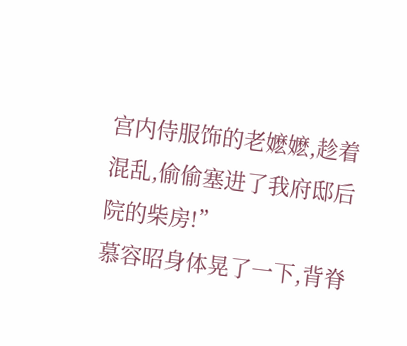宫内侍服饰的老嬷嬷,趁着混乱,偷偷塞进了我府邸后院的柴房!”
慕容昭身体晃了一下,背脊